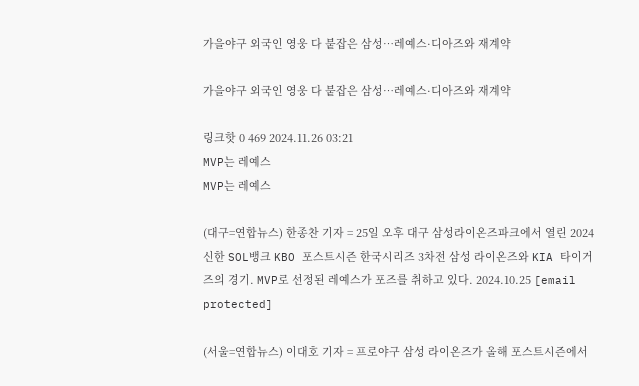가을야구 외국인 영웅 다 붙잡은 삼성…레예스·디아즈와 재계약

가을야구 외국인 영웅 다 붙잡은 삼성…레예스·디아즈와 재계약

링크핫 0 469 2024.11.26 03:21
MVP는 레예스
MVP는 레예스

(대구=연합뉴스) 한종찬 기자 = 25일 오후 대구 삼성라이온즈파크에서 열린 2024 신한 SOL뱅크 KBO 포스트시즌 한국시리즈 3차전 삼성 라이온즈와 KIA 타이거즈의 경기. MVP로 선정된 레예스가 포즈를 취하고 있다. 2024.10.25 [email protected]

(서울=연합뉴스) 이대호 기자 = 프로야구 삼성 라이온즈가 올해 포스트시즌에서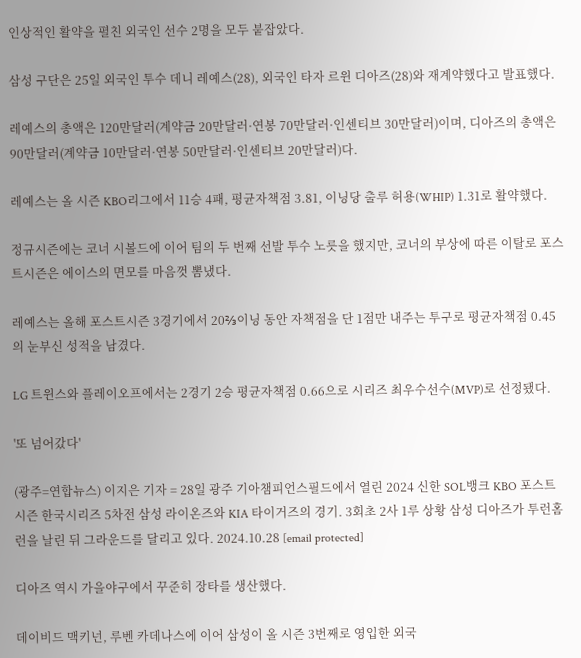인상적인 활약을 펼친 외국인 선수 2명을 모두 붙잡았다.

삼성 구단은 25일 외국인 투수 데니 레예스(28), 외국인 타자 르윈 디아즈(28)와 재계약했다고 발표했다.

레예스의 총액은 120만달러(계약금 20만달러·연봉 70만달러·인센티브 30만달러)이며, 디아즈의 총액은 90만달러(계약금 10만달러·연봉 50만달러·인센티브 20만달러)다.

레예스는 올 시즌 KBO리그에서 11승 4패, 평균자책점 3.81, 이닝당 출루 허용(WHIP) 1.31로 활약했다.

정규시즌에는 코너 시볼드에 이어 팀의 두 번째 선발 투수 노릇을 했지만, 코너의 부상에 따른 이탈로 포스트시즌은 에이스의 면모를 마음껏 뽐냈다.

레예스는 올해 포스트시즌 3경기에서 20⅔이닝 동안 자책점을 단 1점만 내주는 투구로 평균자책점 0.45의 눈부신 성적을 남겼다.

LG 트윈스와 플레이오프에서는 2경기 2승 평균자책점 0.66으로 시리즈 최우수선수(MVP)로 선정됐다.

'또 넘어갔다'

(광주=연합뉴스) 이지은 기자 = 28일 광주 기아챔피언스필드에서 열린 2024 신한 SOL뱅크 KBO 포스트시즌 한국시리즈 5차전 삼성 라이온즈와 KIA 타이거즈의 경기. 3회초 2사 1루 상황 삼성 디아즈가 투런홈런을 날린 뒤 그라운드를 달리고 있다. 2024.10.28 [email protected]

디아즈 역시 가을야구에서 꾸준히 장타를 생산했다.

데이비드 맥키넌, 루벤 카데나스에 이어 삼성이 올 시즌 3번째로 영입한 외국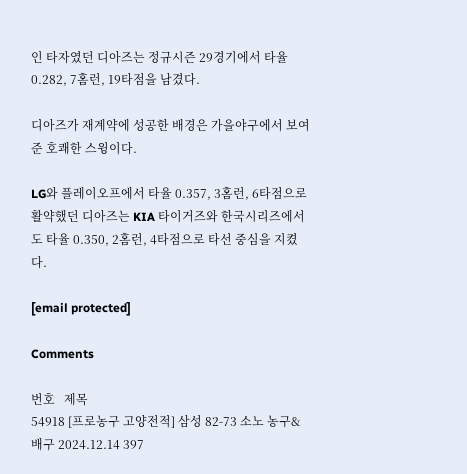인 타자였던 디아즈는 정규시즌 29경기에서 타율 0.282, 7홈런, 19타점을 남겼다.

디아즈가 재계약에 성공한 배경은 가을야구에서 보여준 호쾌한 스윙이다.

LG와 플레이오프에서 타율 0.357, 3홈런, 6타점으로 활약했던 디아즈는 KIA 타이거즈와 한국시리즈에서도 타율 0.350, 2홈런, 4타점으로 타선 중심을 지켰다.

[email protected]

Comments

번호   제목
54918 [프로농구 고양전적] 삼성 82-73 소노 농구&배구 2024.12.14 397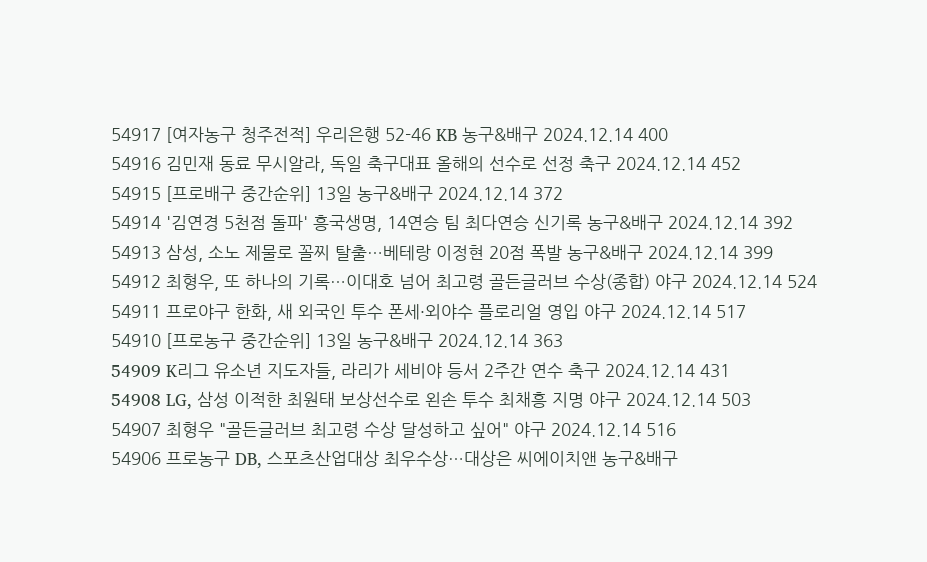54917 [여자농구 청주전적] 우리은행 52-46 KB 농구&배구 2024.12.14 400
54916 김민재 동료 무시알라, 독일 축구대표 올해의 선수로 선정 축구 2024.12.14 452
54915 [프로배구 중간순위] 13일 농구&배구 2024.12.14 372
54914 '김연경 5천점 돌파' 흥국생명, 14연승 팀 최다연승 신기록 농구&배구 2024.12.14 392
54913 삼성, 소노 제물로 꼴찌 탈출…베테랑 이정현 20점 폭발 농구&배구 2024.12.14 399
54912 최형우, 또 하나의 기록…이대호 넘어 최고령 골든글러브 수상(종합) 야구 2024.12.14 524
54911 프로야구 한화, 새 외국인 투수 폰세·외야수 플로리얼 영입 야구 2024.12.14 517
54910 [프로농구 중간순위] 13일 농구&배구 2024.12.14 363
54909 K리그 유소년 지도자들, 라리가 세비야 등서 2주간 연수 축구 2024.12.14 431
54908 LG, 삼성 이적한 최원태 보상선수로 왼손 투수 최채흥 지명 야구 2024.12.14 503
54907 최형우 "골든글러브 최고령 수상 달성하고 싶어" 야구 2024.12.14 516
54906 프로농구 DB, 스포츠산업대상 최우수상…대상은 씨에이치앤 농구&배구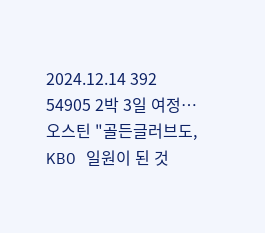2024.12.14 392
54905 2박 3일 여정…오스틴 "골든글러브도, KBO 일원이 된 것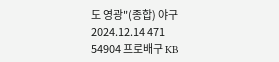도 영광"(종합) 야구 2024.12.14 471
54904 프로배구 KB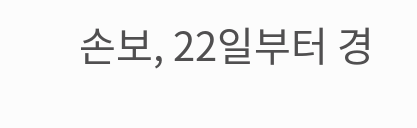손보, 22일부터 경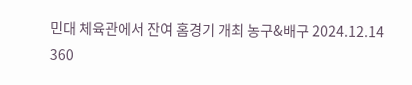민대 체육관에서 잔여 홈경기 개최 농구&배구 2024.12.14 360